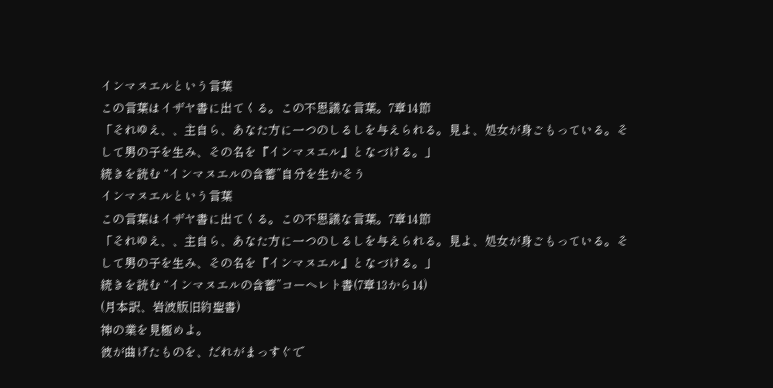インマヌエルという言葉
この言葉はイザヤ書に出てくる。この不思議な言葉。7章14節
「それゆえ、、主自ら、あなた方に一つのしるしを与えられる。見よ、処女が身ごもっている。そして男の子を生み、その名を『インマヌエル』となづける。」
続きを読む “インマヌエルの含蓄”自分を生かそう
インマヌエルという言葉
この言葉はイザヤ書に出てくる。この不思議な言葉。7章14節
「それゆえ、、主自ら、あなた方に一つのしるしを与えられる。見よ、処女が身ごもっている。そして男の子を生み、その名を『インマヌエル』となづける。」
続きを読む “インマヌエルの含蓄”コーヘレト書(7章13から14)
(月本訳、岩波版旧約聖書)
神の業を見極めよ。
彼が曲げたものを、だれがまっすぐで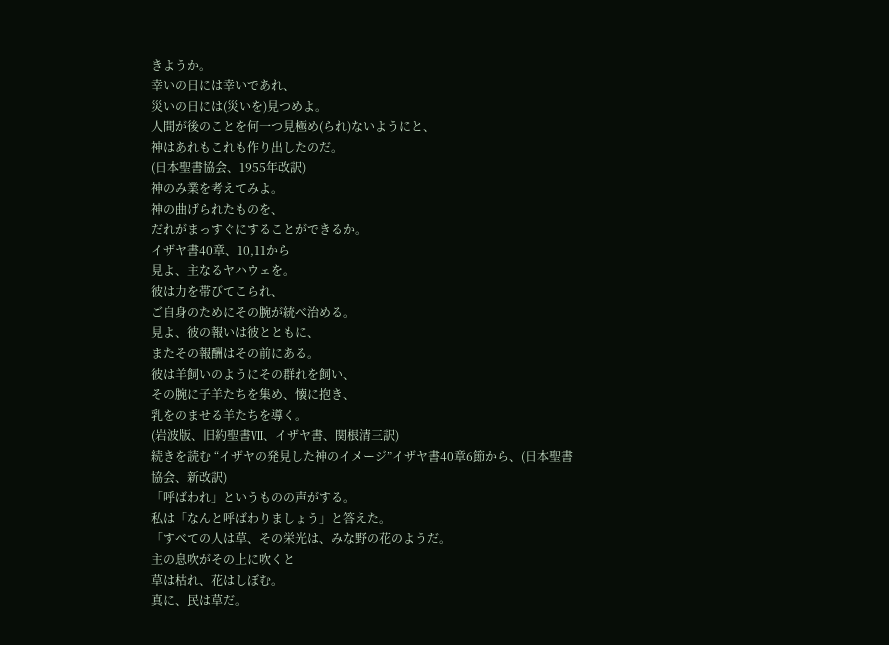きようか。
幸いの日には幸いであれ、
災いの日には(災いを)見つめよ。
人間が後のことを何一つ見極め(られ)ないようにと、
神はあれもこれも作り出したのだ。
(日本聖書協会、1955年改訳)
神のみ業を考えてみよ。
神の曲げられたものを、
だれがまっすぐにすることができるか。
イザヤ書40章、10,11から
見よ、主なるヤハウェを。
彼は力を帯びてこられ、
ご自身のためにその腕が統べ治める。
見よ、彼の報いは彼とともに、
またその報酬はその前にある。
彼は羊飼いのようにその群れを飼い、
その腕に子羊たちを集め、懐に抱き、
乳をのませる羊たちを導く。
(岩波版、旧約聖書Ⅶ、イザヤ書、関根清三訳)
続きを読む “イザヤの発見した神のイメージ”イザヤ書40章6節から、(日本聖書協会、新改訳)
「呼ばわれ」というものの声がする。
私は「なんと呼ばわりましょう」と答えた。
「すべての人は草、その栄光は、みな野の花のようだ。
主の息吹がその上に吹くと
草は枯れ、花はしぼむ。
真に、民は草だ。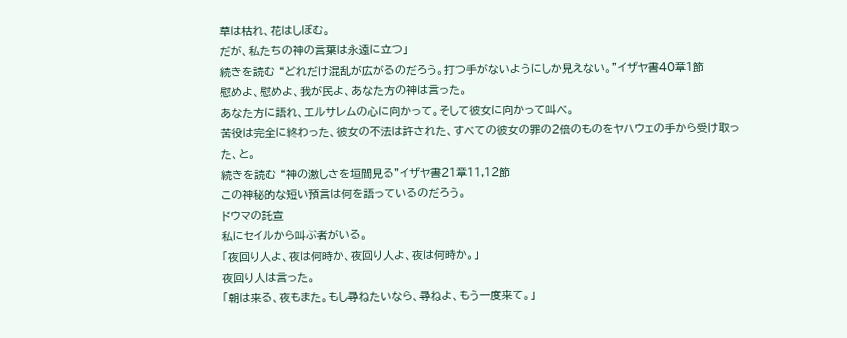草は枯れ、花はしぼむ。
だが、私たちの神の言葉は永遠に立つ」
続きを読む “どれだけ混乱が広がるのだろう。打つ手がないようにしか見えない。”イザヤ書40章1節
慰めよ、慰めよ、我が民よ、あなた方の神は言った。
あなた方に語れ、エルサレムの心に向かって。そして彼女に向かって叫べ。
苦役は完全に終わった、彼女の不法は許された、すべての彼女の罪の2倍のものをヤハウェの手から受け取った、と。
続きを読む “神の激しさを垣間見る”イザヤ書21章11,12節
この神秘的な短い預言は何を語っているのだろう。
ドウマの託宣
私にセイルから叫ぶ者がいる。
「夜回り人よ、夜は何時か、夜回り人よ、夜は何時か。」
夜回り人は言った。
「朝は来る、夜もまた。もし尋ねたいなら、尋ねよ、もう一度来て。」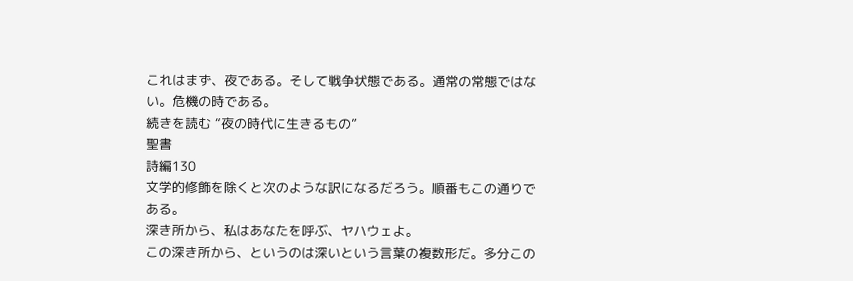これはまず、夜である。そして戦争状態である。通常の常態ではない。危機の時である。
続きを読む “夜の時代に生きるもの”
聖書
詩編130
文学的修飾を除くと次のような訳になるだろう。順番もこの通りである。
深き所から、私はあなたを呼ぶ、ヤハウェよ。
この深き所から、というのは深いという言葉の複数形だ。多分この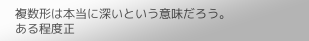複数形は本当に深いという意味だろう。
ある程度正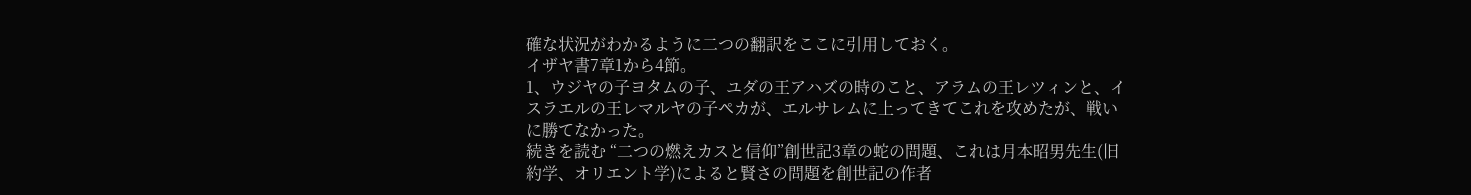確な状況がわかるように二つの翻訳をここに引用しておく。
イザヤ書7章1から4節。
1、ウジヤの子ヨタムの子、ユダの王アハズの時のこと、アラムの王レツィンと、イスラエルの王レマルヤの子ペカが、エルサレムに上ってきてこれを攻めたが、戦いに勝てなかった。
続きを読む “二つの燃えカスと信仰”創世記3章の蛇の問題、これは月本昭男先生(旧約学、オリエント学)によると賢さの問題を創世記の作者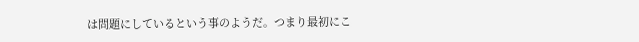は問題にしているという事のようだ。つまり最初にこ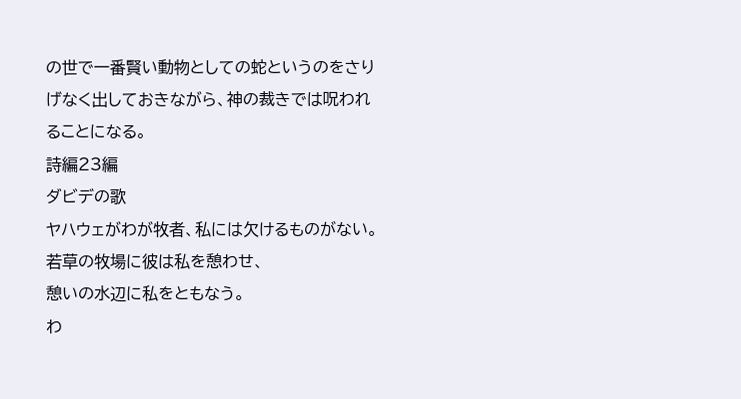の世で一番賢い動物としての蛇というのをさりげなく出しておきながら、神の裁きでは呪われることになる。
詩編23編
ダビデの歌
ヤハウェがわが牧者、私には欠けるものがない。
若草の牧場に彼は私を憩わせ、
憩いの水辺に私をともなう。
わ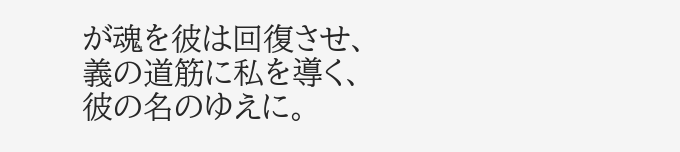が魂を彼は回復させ、
義の道筋に私を導く、
彼の名のゆえに。